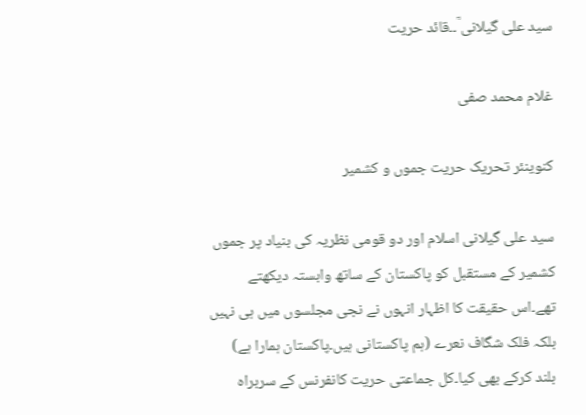سید علی گیلانی ؒ۔۔قائد حریت

غلام محمد صفی

کنوینئر تحریک حریت جموں و کشمیر

سید علی گیلانی اسلام اور دو قومی نظریہ کی بنیاد پر جموں کشمیر کے مستقبل کو پاکستان کے ساتھ وابستہ دیکھتے تھے۔اس حقیقت کا اظہار انہوں نے نجی مجلسوں میں ہی نہیں بلکہ فلک شگاف نعرے (ہم پاکستانی ہیں۔پاکستان ہمارا ہے) بلند کرکے بھی کیا۔کل جماعتی حریت کانفرنس کے سربراہ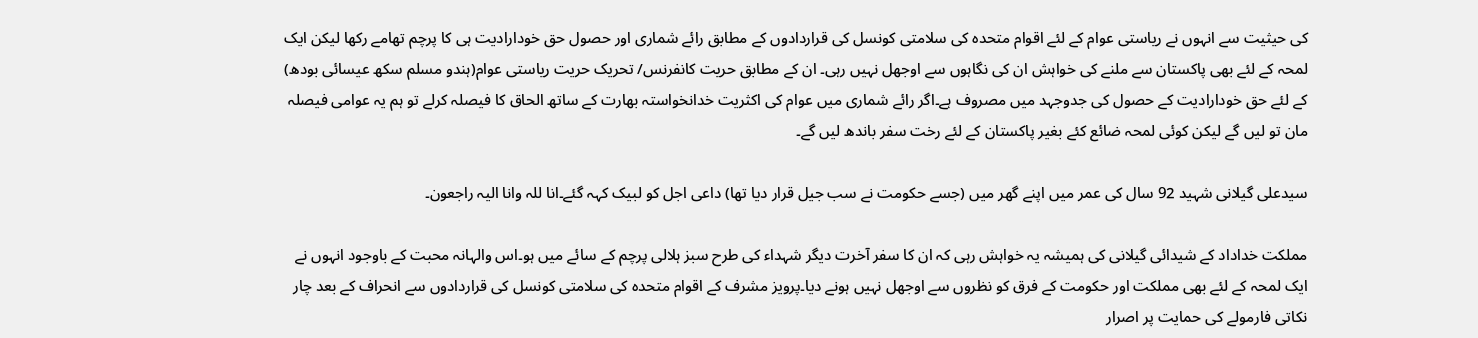کی حیثیت سے انہوں نے ریاستی عوام کے لئے اقوام متحدہ کی سلامتی کونسل کی قراردادوں کے مطابق رائے شماری اور حصول حق خودارادیت ہی کا پرچم تھامے رکھا لیکن ایک لمحہ کے لئے بھی پاکستان سے ملنے کی خواہش ان کی نگاہوں سے اوجھل نہیں رہی۔ ان کے مطابق حریت کانفرنس/ تحریک حریت ریاستی عوام(ہندو مسلم سکھ عیسائی بودھ) کے لئے حق خودارادیت کے حصول کی جدوجہد میں مصروف ہے۔اگر رائے شماری میں عوام کی اکثریت خدانخواستہ بھارت کے ساتھ الحاق کا فیصلہ کرلے تو ہم یہ عوامی فیصلہ مان تو لیں گے لیکن کوئی لمحہ ضائع کئے بغیر پاکستان کے لئے رخت سفر باندھ لیں گے۔

سیدعلی گیلانی شہید 92 سال کی عمر میں اپنے گھر میں (جسے حکومت نے سب جیل قرار دیا تھا) داعی اجل کو لبیک کہہ گئے۔انا للہ وانا الیہ راجعون۔

مملکت خداداد کے شیدائی گیلانی کی ہمیشہ یہ خواہش رہی کہ ان کا سفر آخرت دیگر شہداء کی طرح سبز ہلالی پرچم کے سائے میں ہو۔اس والہانہ محبت کے باوجود انہوں نے ایک لمحہ کے لئے بھی مملکت اور حکومت کے فرق کو نظروں سے اوجھل نہیں ہونے دیا۔پرویز مشرف کے اقوام متحدہ کی سلامتی کونسل کی قراردادوں سے انحراف کے بعد چار نکاتی فارمولے کی حمایت پر اصرار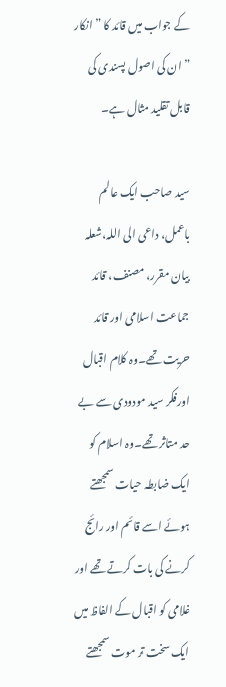کے جواب میں قائد کا ” انکار ” ان کی اصول پسندی کی قابل تقلید مثال ہے۔

سید صاحب ایک عالم باعمل، داعی الی اللہ،شعلہ بیان مقرر، مصنف، قائد جماعت اسلامی اور قائد حریت تھے۔وہ کلام اقبال اورفکر سید مودودی سے بے حد متاثر تھے۔وہ اسلام کو ایک ضابطہ حیات سمجھتے ہوئے اسے قائم اور رائج کرنے کی بات کرتے تھے اور غلامی کو اقبال کے الفاظ میں ایک سخت تر موت سمجھتے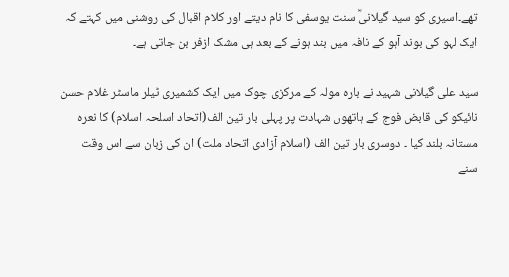تھے۔اسیری کو سید گیلانیؒ سنت یوسفی کا نام دیتے اور کلام اقبال کی روشنی میں کہتے کہ ایک لہو کی بوند آہو کے نافہ میں بند ہونے کے بعد ہی مشک ازفر بن جاتی ہے۔

سید علی گیلانی شہید نے بارہ مولہ کے مرکزی چوک میں ایک کشمیری ٹیلر ماسٹر غلام حسن نائیکو کی قابض فوج کے ہاتھوں شہادت پر پہلی بار تین الف(اتحاد اسلحہ اسلام) کا نعرہ مستانہ بلند کیا ۔ دوسری بار تین الف (اسلام آزادی اتحاد ملت) ان کی زبان سے اس وقت سنے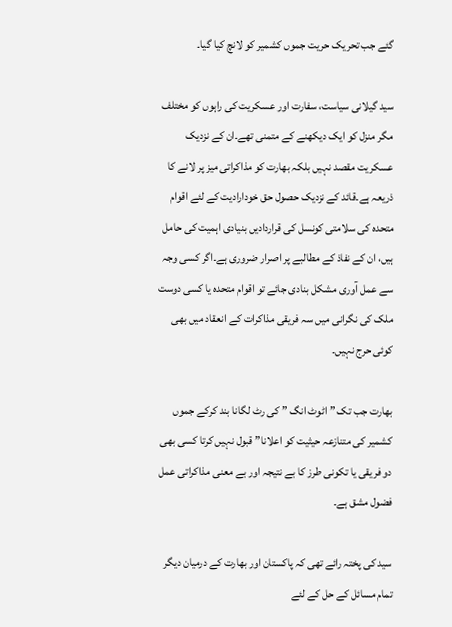گئے جب تحریک حریت جموں کشمیر کو لانچ کیا گیا۔

سید گیلانی سیاست، سفارت اور عسکریت کی راہوں کو مختلف مگر منزل کو ایک دیکھنے کے متمنی تھے۔ان کے نزدیک عسکریت مقصد نہیں بلکہ بھارت کو مذاکراتی میز پر لانے کا ذریعہ ہے۔قائد کے نزدیک حصول حق خودارادیت کے لئے اقوام متحدہ کی سلامتی کونسل کی قراردادیں بنیادی اہمیت کی حامل ہیں، ان کے نفاذ کے مطالبے پر اصرار ضروری ہے۔اگر کسی وجہ سے عمل آوری مشکل بنادی جائے تو اقوام متحدہ یا کسی دوست ملک کی نگرانی میں سہ فریقی مذاکرات کے انعقاد میں بھی کوئی حرج نہیں۔

بھارت جب تک ” اٹوٹ انگ ” کی رٹ لگانا بند کرکے جموں کشمیر کی متنازعہ حیثیت کو اعلانا” قبول نہیں کرتا کسی بھی دو فریقی یا تکونی طرز کا بے نتیجہ اور بے معنی مذاکراتی عمل فضول مشق ہے۔

سید کی پختہ رائے تھی کہ پاکستان اور بھارت کے درمیان دیگر تمام مسائل کے حل کے لئے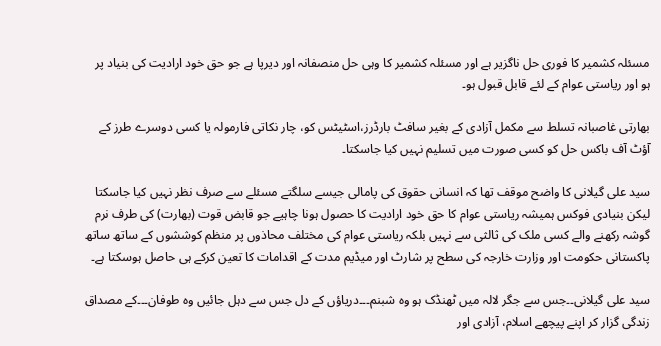مسئلہ کشمیر کا فوری حل ناگزیر ہے اور مسئلہ کشمیر کا وہی حل منصفانہ اور دیرپا ہے جو حق خود ارادیت کی بنیاد پر ہو اور ریاستی عوام کے لئے قابل قبول ہو۔

بھارتی غاصبانہ تسلط سے مکمل آزادی کے بغیر سافٹ بارڈرز،اسٹیٹس کو، چار نکاتی فارمولہ یا کسی دوسرے طرز کے آؤٹ آف باکس حل کو کسی صورت میں تسلیم نہیں کیا جاسکتا۔

سید علی گیلانی کا واضح موقف تھا کہ انسانی حقوق کی پامالی جیسے سلگتے مسئلے سے صرف نظر نہیں کیا جاسکتا لیکن بنیادی فوکس ہمیشہ ریاستی عوام کا حق خود ارادیت کا حصول ہونا چاہیے جو قابض قوت (بھارت) کی طرف نرم گوشہ رکھنے والے کسی ملک کی ثالثی سے نہیں بلکہ ریاستی عوام کی مختلف محاذوں پر منظم کوششوں کے ساتھ ساتھ پاکستانی حکومت اور وزارت خارجہ کی سطح پر شارٹ اور میڈیم مدت کے اقدامات کا تعین کرکے ہی حاصل ہوسکتا ہے۔

سید علی گیلانی۔۔جس سے جگر لالہ میں ٹھنڈک ہو وہ شبنم۔۔۔دریاؤں کے دل جس سے دہل جائیں وہ طوفان۔۔۔کے مصداق زندگی گزار کر اپنے پیچھے اسلام، آزادی اور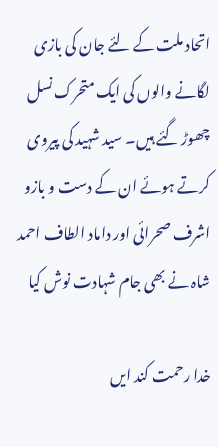اتحاد ملت کے لئے جان کی بازی لگانے والوں کی ایک متحرک نسل چھوڑ گئے ہیں۔ سید شہید کی پیروی کرتے ہوئے ان کے دست و بازو اشرف صحرائی اور داماد الطاف احمد شاہ نے بھی جام شہادت نوش کیا

خدا رحمت کند ایں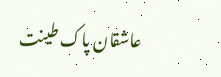عاشقان پاک طینت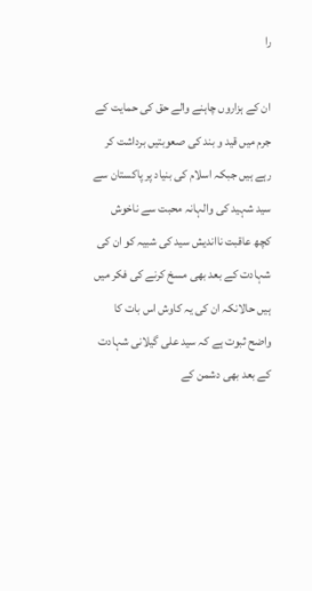را

ان کے ہزاروں چاہنے والے حق کی حمایت کے جرم میں قید و بند کی صعوبتیں برداشت کر رہے ہیں جبکہ اسلام کی بنیاد پر پاکستان سے سید شہید کی والہانہ محبت سے ناخوش کچھ عاقبت نااندیش سید کی شبیہ کو ان کی شہادت کے بعد بھی مسخ کرنے کی فکر میں ہیں حالانکہ ان کی یہ کاوش اس بات کا واضح ثبوت ہے کہ سید علی گیلانی شہادت کے بعد بھی دشمن کے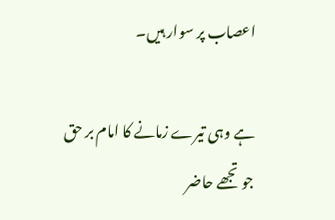اعصاب پر سوار ہیں۔

ہے وہی تیرے زمانے کا امام بر حق
جو تجھے حاضر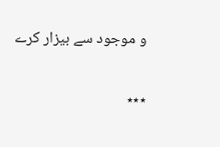و موجود سے بیزار کرے

٭٭٭